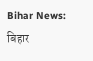Bihar News: बिहार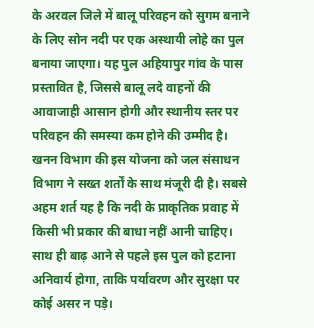के अरवल जिले में बालू परिवहन को सुगम बनाने के लिए सोन नदी पर एक अस्थायी लोहे का पुल बनाया जाएगा। यह पुल अहियापुर गांव के पास प्रस्तावित है, जिससे बालू लदे वाहनों की आवाजाही आसान होगी और स्थानीय स्तर पर परिवहन की समस्या कम होने की उम्मीद है।
खनन विभाग की इस योजना को जल संसाधन विभाग ने सख्त शर्तों के साथ मंजूरी दी है। सबसे अहम शर्त यह है कि नदी के प्राकृतिक प्रवाह में किसी भी प्रकार की बाधा नहीं आनी चाहिए। साथ ही बाढ़ आने से पहले इस पुल को हटाना अनिवार्य होगा, ताकि पर्यावरण और सुरक्षा पर कोई असर न पड़े।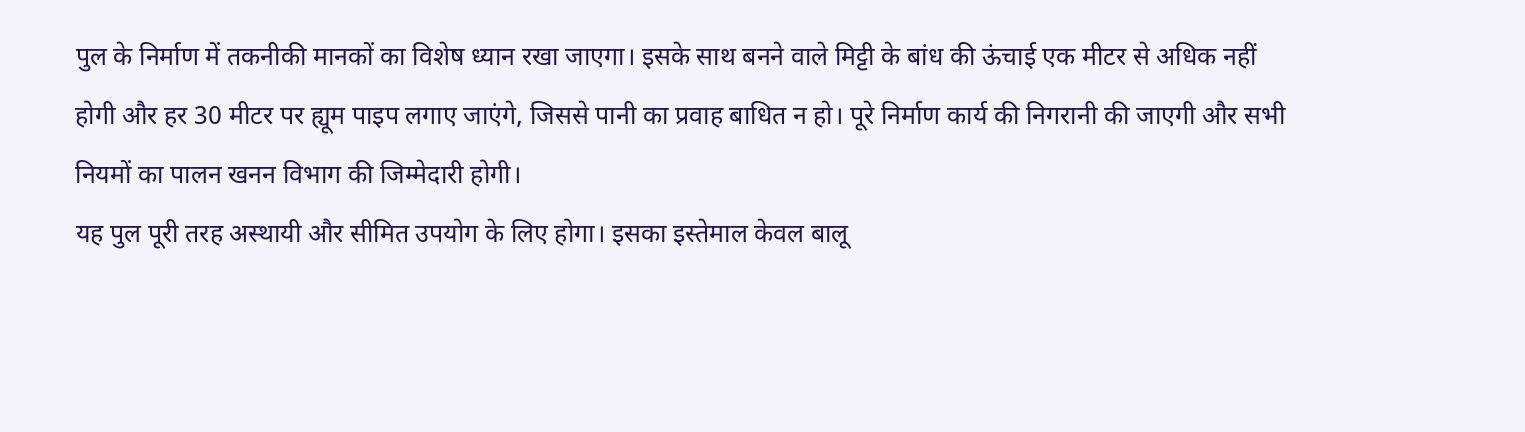पुल के निर्माण में तकनीकी मानकों का विशेष ध्यान रखा जाएगा। इसके साथ बनने वाले मिट्टी के बांध की ऊंचाई एक मीटर से अधिक नहीं होगी और हर 30 मीटर पर ह्यूम पाइप लगाए जाएंगे, जिससे पानी का प्रवाह बाधित न हो। पूरे निर्माण कार्य की निगरानी की जाएगी और सभी नियमों का पालन खनन विभाग की जिम्मेदारी होगी।
यह पुल पूरी तरह अस्थायी और सीमित उपयोग के लिए होगा। इसका इस्तेमाल केवल बालू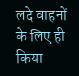लदे वाहनों के लिए ही किया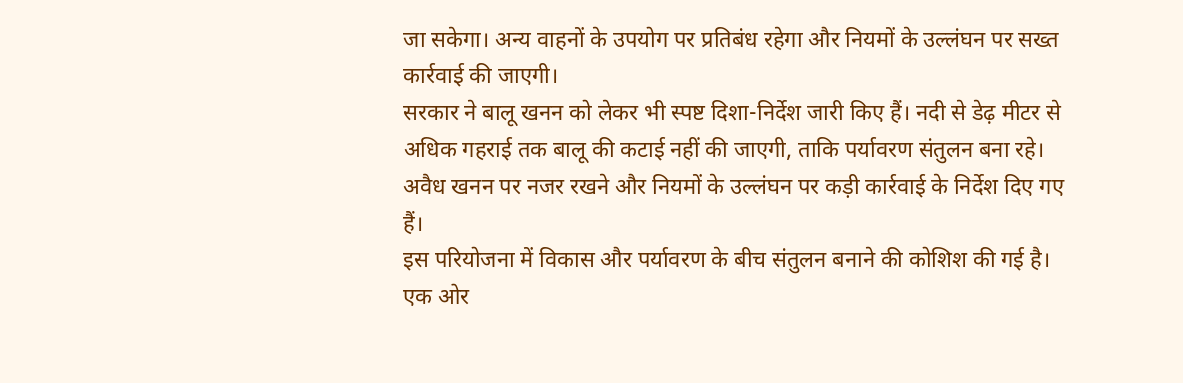जा सकेगा। अन्य वाहनों के उपयोग पर प्रतिबंध रहेगा और नियमों के उल्लंघन पर सख्त कार्रवाई की जाएगी।
सरकार ने बालू खनन को लेकर भी स्पष्ट दिशा-निर्देश जारी किए हैं। नदी से डेढ़ मीटर से अधिक गहराई तक बालू की कटाई नहीं की जाएगी, ताकि पर्यावरण संतुलन बना रहे। अवैध खनन पर नजर रखने और नियमों के उल्लंघन पर कड़ी कार्रवाई के निर्देश दिए गए हैं।
इस परियोजना में विकास और पर्यावरण के बीच संतुलन बनाने की कोशिश की गई है। एक ओर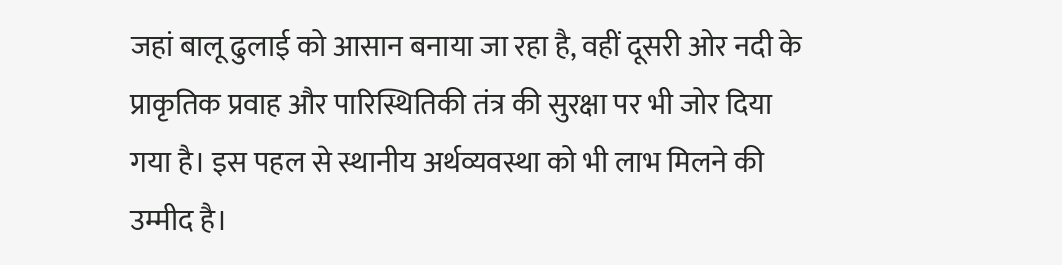जहां बालू ढुलाई को आसान बनाया जा रहा है, वहीं दूसरी ओर नदी के प्राकृतिक प्रवाह और पारिस्थितिकी तंत्र की सुरक्षा पर भी जोर दिया गया है। इस पहल से स्थानीय अर्थव्यवस्था को भी लाभ मिलने की उम्मीद है।